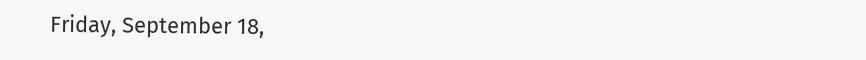Friday, September 18,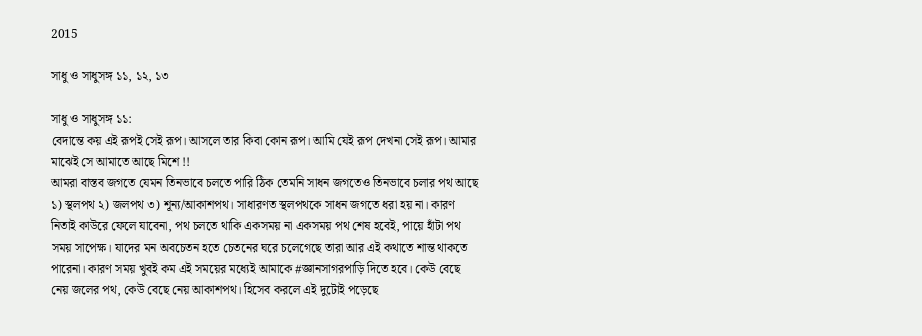2015

সাধু ও সাধুসঙ্গ ১১, ১২, ১৩

সাধু ও সাধুসঙ্গ ১১:
বেদান্তে কয় এই রূপই সেই রূপ। আসলে তার কিবা কোন রূপ। আমি যেই রূপ দেখনা সেই রূপ। আমার মাঝেই সে আমাতে আছে মিশে !!
আমরা বাস্তব জগতে যেমন তিনভাবে চলতে পারি ঠিক তেমনি সাধন জগতেও তিনভাবে চলার পথ আছে ১) স্থলপথ ২) জলপথ ৩) শূন্য/আকাশপথ। সাধারণত স্থলপথকে সাধন জগতে ধরা হয় না। কারণ নিতাই কাউরে ফেলে যাবেনা, পথ চলতে থাকি একসময় না একসময় পথ শেষ হবেই, পায়ে হাঁটা পথ সময় সাপেক্ষ। যাদের মন অবচেতন হতে চেতনের ঘরে চলেগেছে তারা আর এই কথাতে শান্ত থাকতে পারেনা। কারণ সময় খুবই কম এই সময়ের মধ্যেই আমাকে #জ্ঞানসাগরপাড়ি দিতে হবে। কেউ বেছে নেয় জলের পথ, কেউ বেছে নেয় আকাশপথ। হিসেব করলে এই দুটোই পড়েছে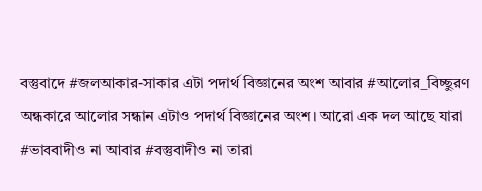বস্তুবাদে #জলআকার-সাকার এটা পদার্থ বিজ্ঞানের অংশ আবার #আলোর_বিচ্ছুরণ অন্ধকারে আলোর সন্ধান এটাও পদার্থ বিজ্ঞানের অংশ। আরো এক দল আছে যারা #ভাববাদীও না আবার #বস্তুবাদীও না তারা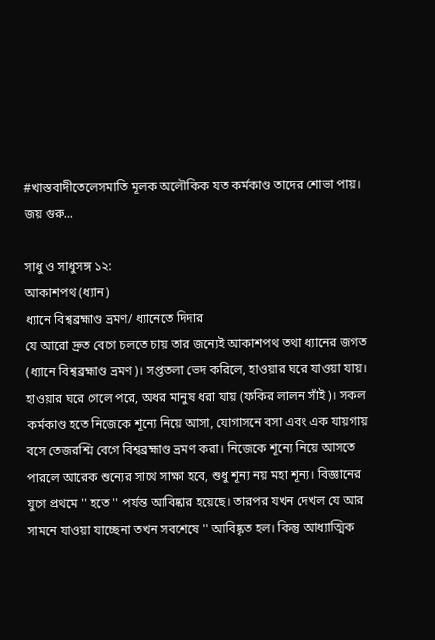#খাস্তবাদীতেলেসমাতি মূলক অলৌকিক যত কর্মকাণ্ড তাদের শোভা পায়। জয় গুরু...

সাধু ও সাধুসঙ্গ ১২:
আকাশপথ (ধ্যান)
ধ্যানে বিশ্বব্রহ্মাণ্ড ভ্রমণ/ ধ্যানেতে দিদার
যে আরো দ্রুত বেগে চলতে চায় তার জন্যেই আকাশপথ তথা ধ্যানের জগত (ধ্যানে বিশ্বব্রহ্মাণ্ড ভ্রমণ)। সপ্ততলা ভেদ করিলে, হাওয়ার ঘরে যাওয়া যায়। হাওয়ার ঘরে গেলে পরে, অধর মানুষ ধরা যায় (ফকির লালন সাঁই)। সকল কর্মকাণ্ড হতে নিজেকে শূন্যে নিয়ে আসা, যোগাসনে বসা এবং এক যায়গায় বসে তেজরশ্মি বেগে বিশ্বব্রহ্মাণ্ড ভ্রমণ করা। নিজেকে শূন্যে নিয়ে আসতে পারলে আরেক শুন্যের সাথে সাক্ষা হবে, শুধু শূন্য নয় মহা শূন্য। বিজ্ঞানের যুগে প্রথমে '' হতে '' পর্যন্ত আবিষ্কার হয়েছে। তারপর যখন দেখল যে আর সামনে যাওয়া যাচ্ছেনা তখন সবশেষে '' আবিষ্কৃত হল। কিন্তু আধ্যাত্মিক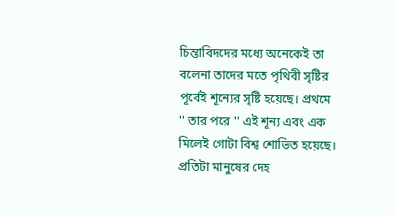চিন্তাবিদদের মধ্যে অনেকেই তা বলেনা তাদের মতে পৃথিবী সৃষ্টির পূর্বেই শূন্যের সৃষ্টি হয়েছে। প্রথমে '' তার পরে '' এই শূন্য এবং এক মিলেই গোটা বিশ্ব শোভিত হয়েছে। প্রতিটা মানুষের দেহ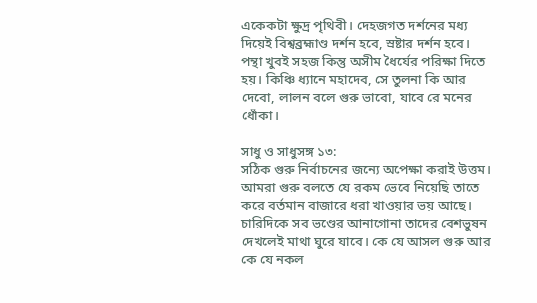একেকটা ক্ষুদ্র পৃথিবী। দেহজগত দর্শনের মধ্য দিয়েই বিশ্বব্রহ্মাণ্ড দর্শন হবে, স্রষ্টার দর্শন হবে। পন্থা খুবই সহজ কিন্তু অসীম ধৈর্যের পরিক্ষা দিতে হয়। কিঞ্চি ধ্যানে মহাদেব, সে তুলনা কি আর দেবো, লালন বলে গুরু ভাবো, যাবে রে মনের ধোঁকা।

সাধু ও সাধুসঙ্গ ১৩:
সঠিক গুরু নির্বাচনের জন্যে অপেক্ষা করাই উত্তম। আমরা গুরু বলতে যে রকম ভেবে নিয়েছি তাতে করে বর্তমান বাজারে ধরা খাওয়ার ভয় আছে। চারিদিকে সব ভণ্ডের আনাগোনা তাদের বেশভুষন দেখলেই মাথা ঘুরে যাবে। কে যে আসল গুরু আর কে যে নকল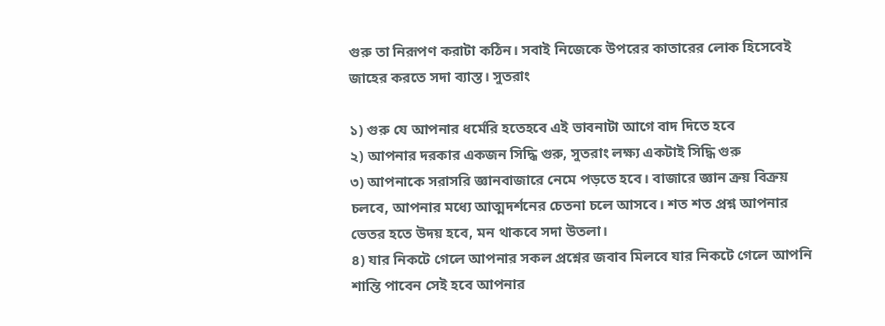গুরু তা নিরূপণ করাটা কঠিন। সবাই নিজেকে উপরের কাতারের লোক হিসেবেই জাহের করতে সদা ব্যাস্ত। সুতরাং

১) গুরু যে আপনার ধর্মেরি হতেহবে এই ভাবনাটা আগে বাদ দিতে হবে
২) আপনার দরকার একজন সিদ্ধি গুরু, সুতরাং লক্ষ্য একটাই সিদ্ধি গুরু
৩) আপনাকে সরাসরি জ্ঞানবাজারে নেমে পড়তে হবে। বাজারে জ্ঞান ক্রয় বিক্রয় চলবে, আপনার মধ্যে আত্মদর্শনের চেতনা চলে আসবে। শত শত প্রশ্ন আপনার ভেতর হতে উদয় হবে, মন থাকবে সদা উতলা।
৪) যার নিকটে গেলে আপনার সকল প্রশ্নের জবাব মিলবে যার নিকটে গেলে আপনি শান্তি পাবেন সেই হবে আপনার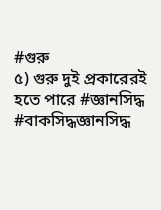#গুরু
৫) গুরু দুই প্রকারেরই হতে পারে #জ্ঞানসিদ্ধ #বাকসিদ্ধজ্ঞানসিদ্ধ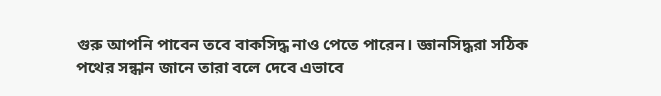গুরু আপনি পাবেন তবে বাকসিদ্ধ নাও পেতে পারেন। জ্ঞানসিদ্ধরা সঠিক পথের সন্ধান জানে তারা বলে দেবে এভাবে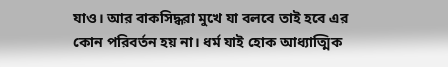যাও। আর বাকসিদ্ধরা মুখে যা বলবে তাই হবে এর কোন পরিবর্তন হয় না। ধর্ম যাই হোক আধ্যাত্মিক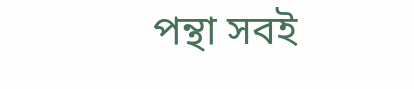পন্থা সবই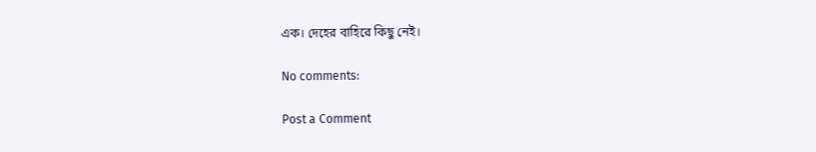এক। দেহের বাহিরে কিছু নেই।

No comments:

Post a Comment